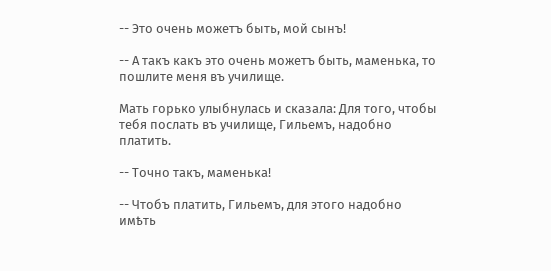-- Это очень можетъ быть, мой сынъ!

-- А такъ какъ это очень можетъ быть, маменька, то пошлите меня въ училище.

Мать горько улыбнулась и сказала: Для того, чтобы тебя послать въ училище, Гильемъ, надобно платить.

-- Точно такъ, маменька!

-- Чтобъ платить, Гильемъ, для этого надобно имѣть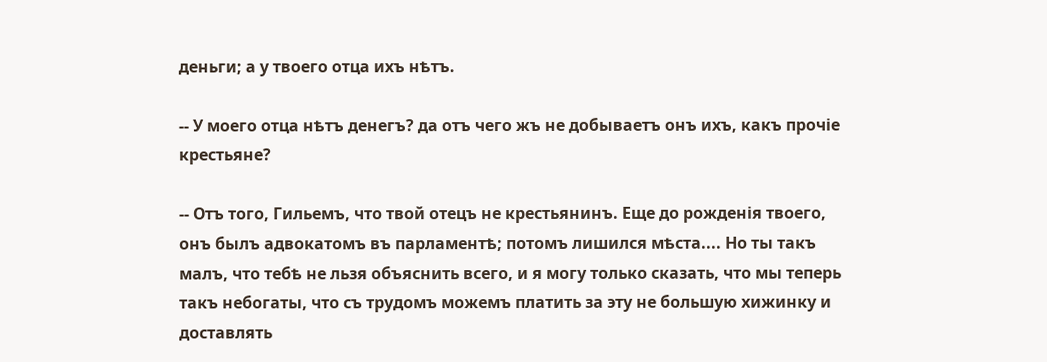деньги; а у твоего отца ихъ нѣтъ.

-- У моего отца нѣтъ денегъ? да отъ чего жъ не добываетъ онъ ихъ, какъ прочіе крестьяне?

-- Отъ того, Гильемъ, что твой отецъ не крестьянинъ. Еще до рожденія твоего, онъ былъ адвокатомъ въ парламентѣ; потомъ лишился мѣста.... Но ты такъ малъ, что тебѣ не льзя объяснить всего, и я могу только сказать, что мы теперь такъ небогаты, что съ трудомъ можемъ платить за эту не большую хижинку и доставлять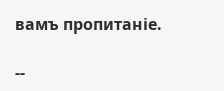вамъ пропитаніе.

--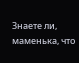Знаете ли, маменька, что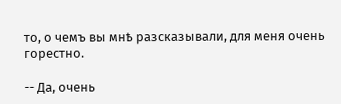то, о чемъ вы мнѣ разсказывали, для меня очень горестно.

-- Да, очень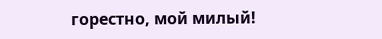горестно, мой милый!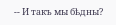-- И такъ мы бѣдны?